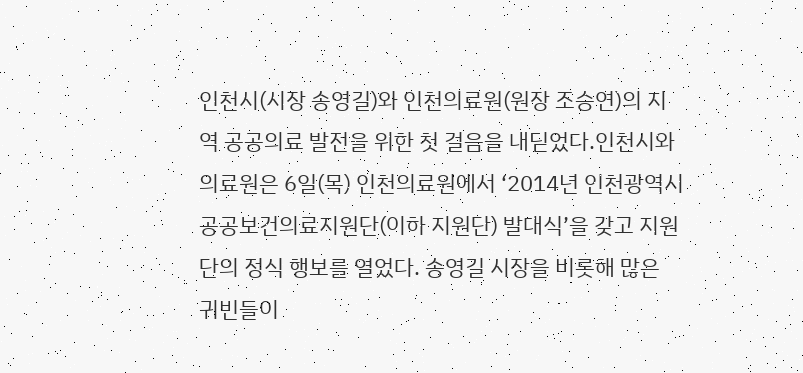인천시(시장 송영길)와 인천의료원(원장 조승연)의 지역 공공의료 발전을 위한 첫 걸음을 내딛었다.인천시와 의료원은 6일(목) 인천의료원에서 ‘2014년 인천광역시 공공보건의료지원단(이하 지원단) 발대식’을 갖고 지원단의 정식 행보를 열었다. 송영길 시장을 비롯해 많은 귀빈들이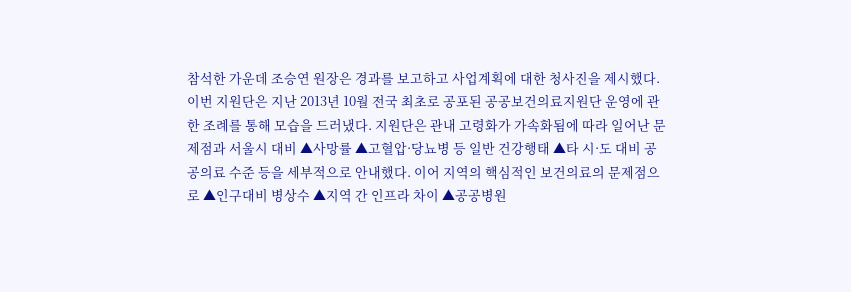참석한 가운데 조승연 원장은 경과를 보고하고 사업계획에 대한 청사진을 제시했다.이번 지원단은 지난 2013년 10월 전국 최초로 공포된 공공보건의료지원단 운영에 관한 조례를 통해 모습을 드러냈다. 지원단은 관내 고령화가 가속화됨에 따라 일어난 문제점과 서울시 대비 ▲사망률 ▲고혈압·당뇨병 등 일반 건강행태 ▲타 시·도 대비 공공의료 수준 등을 세부적으로 안내했다. 이어 지역의 핵심적인 보건의료의 문제점으로 ▲인구대비 병상수 ▲지역 간 인프라 차이 ▲공공병원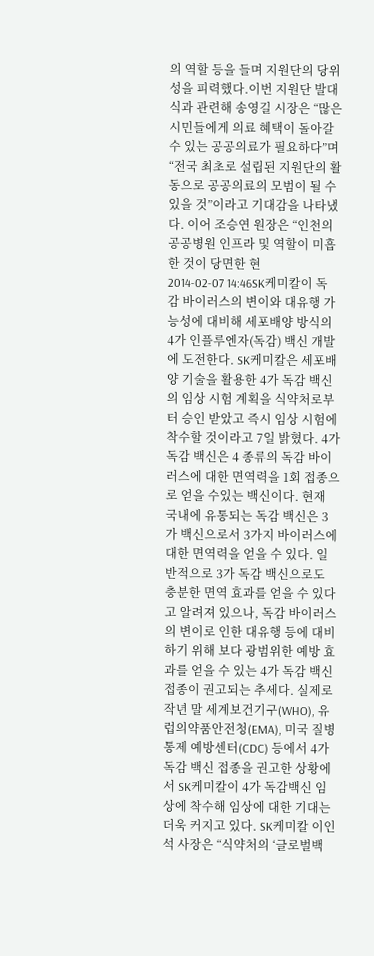의 역할 등을 들며 지원단의 당위성을 피력했다.이번 지원단 발대식과 관련해 송영길 시장은 “많은 시민들에게 의료 혜택이 돌아갈 수 있는 공공의료가 필요하다”며 “전국 최초로 설립된 지원단의 활동으로 공공의료의 모범이 될 수 있을 것”이라고 기대감을 나타냈다. 이어 조승연 원장은 “인천의 공공병원 인프라 및 역할이 미흡한 것이 당면한 현
2014-02-07 14:46SK케미칼이 독감 바이러스의 변이와 대유행 가능성에 대비해 세포배양 방식의 4가 인플루엔자(독감) 백신 개발에 도전한다. SK케미칼은 세포배양 기술을 활용한 4가 독감 백신의 임상 시험 계획을 식약처로부터 승인 받았고 즉시 임상 시험에 착수할 것이라고 7일 밝혔다. 4가 독감 백신은 4 종류의 독감 바이러스에 대한 면역력을 1회 접종으로 얻을 수있는 백신이다. 현재 국내에 유통되는 독감 백신은 3가 백신으로서 3가지 바이러스에 대한 면역력을 얻을 수 있다. 일반적으로 3가 독감 백신으로도 충분한 면역 효과를 얻을 수 있다고 알려져 있으나, 독감 바이러스의 변이로 인한 대유행 등에 대비하기 위해 보다 광범위한 예방 효과를 얻을 수 있는 4가 독감 백신 접종이 권고되는 추세다. 실제로 작년 말 세계보건기구(WHO), 유럽의약품안전청(EMA), 미국 질병 통제 예방센터(CDC) 등에서 4가 독감 백신 접종을 권고한 상황에서 SK케미칼이 4가 독감백신 임상에 착수해 임상에 대한 기대는 더욱 커지고 있다. SK케미칼 이인석 사장은 “식약처의 ‘글로벌백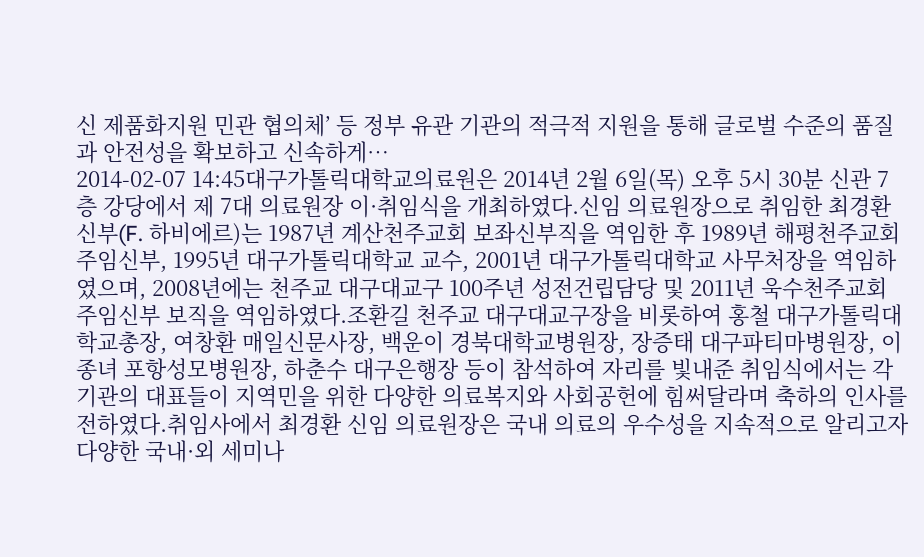신 제품화지원 민관 협의체’ 등 정부 유관 기관의 적극적 지원을 통해 글로벌 수준의 품질과 안전성을 확보하고 신속하게…
2014-02-07 14:45대구가톨릭대학교의료원은 2014년 2월 6일(목) 오후 5시 30분 신관 7층 강당에서 제 7대 의료원장 이·취임식을 개최하였다.신임 의료원장으로 취임한 최경환 신부(F. 하비에르)는 1987년 계산천주교회 보좌신부직을 역임한 후 1989년 해평천주교회 주임신부, 1995년 대구가톨릭대학교 교수, 2001년 대구가톨릭대학교 사무처장을 역임하였으며, 2008년에는 천주교 대구대교구 100주년 성전건립담당 및 2011년 욱수천주교회 주임신부 보직을 역임하였다.조환길 천주교 대구대교구장을 비롯하여 홍철 대구가톨릭대학교총장, 여창환 매일신문사장, 백운이 경북대학교병원장, 장증태 대구파티마병원장, 이종녀 포항성모병원장, 하춘수 대구은행장 등이 참석하여 자리를 빛내준 취임식에서는 각 기관의 대표들이 지역민을 위한 다양한 의료복지와 사회공헌에 힘써달라며 축하의 인사를 전하였다.취임사에서 최경환 신임 의료원장은 국내 의료의 우수성을 지속적으로 알리고자 다양한 국내·외 세미나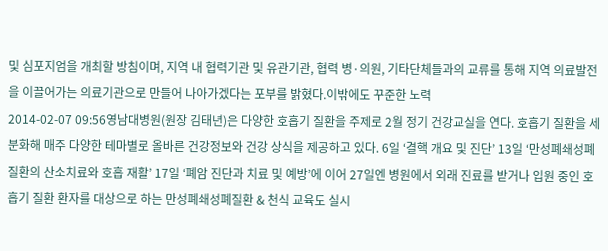및 심포지엄을 개최할 방침이며, 지역 내 협력기관 및 유관기관, 협력 병·의원, 기타단체들과의 교류를 통해 지역 의료발전을 이끌어가는 의료기관으로 만들어 나아가겠다는 포부를 밝혔다.이밖에도 꾸준한 노력
2014-02-07 09:56영남대병원(원장 김태년)은 다양한 호흡기 질환을 주제로 2월 정기 건강교실을 연다. 호흡기 질환을 세분화해 매주 다양한 테마별로 올바른 건강정보와 건강 상식을 제공하고 있다. 6일 ‘결핵 개요 및 진단’ 13일 ‘만성폐쇄성폐질환의 산소치료와 호흡 재활’ 17일 ‘폐암 진단과 치료 및 예방’에 이어 27일엔 병원에서 외래 진료를 받거나 입원 중인 호흡기 질환 환자를 대상으로 하는 만성폐쇄성폐질환 & 천식 교육도 실시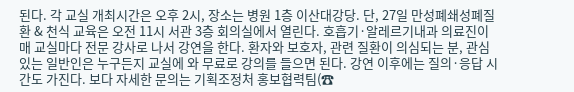된다. 각 교실 개최시간은 오후 2시, 장소는 병원 1층 이산대강당. 단, 27일 만성폐쇄성폐질환 & 천식 교육은 오전 11시 서관 3층 회의실에서 열린다. 호흡기·알레르기내과 의료진이 매 교실마다 전문 강사로 나서 강연을 한다. 환자와 보호자, 관련 질환이 의심되는 분, 관심 있는 일반인은 누구든지 교실에 와 무료로 강의를 들으면 된다. 강연 이후에는 질의·응답 시간도 가진다. 보다 자세한 문의는 기획조정처 홍보협력팀(☎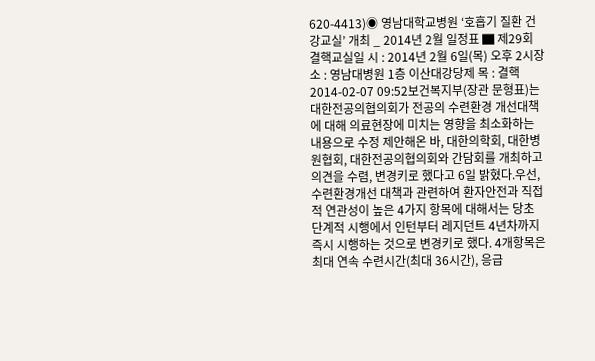620-4413)◉ 영남대학교병원 ‘호흡기 질환 건강교실’ 개최 _ 2014년 2월 일정표 ▇ 제29회 결핵교실일 시 : 2014년 2월 6일(목) 오후 2시장 소 : 영남대병원 1층 이산대강당제 목 : 결핵
2014-02-07 09:52보건복지부(장관 문형표)는 대한전공의협의회가 전공의 수련환경 개선대책에 대해 의료현장에 미치는 영향을 최소화하는 내용으로 수정 제안해온 바, 대한의학회, 대한병원협회, 대한전공의협의회와 간담회를 개최하고 의견을 수렴, 변경키로 했다고 6일 밝혔다.우선, 수련환경개선 대책과 관련하여 환자안전과 직접적 연관성이 높은 4가지 항목에 대해서는 당초 단계적 시행에서 인턴부터 레지던트 4년차까지 즉시 시행하는 것으로 변경키로 했다. 4개항목은 최대 연속 수련시간(최대 36시간), 응급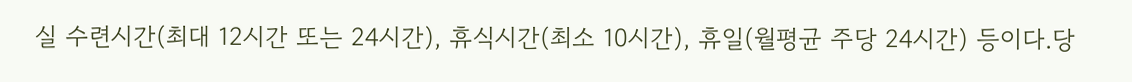실 수련시간(최대 12시간 또는 24시간), 휴식시간(최소 10시간), 휴일(월평균 주당 24시간) 등이다.당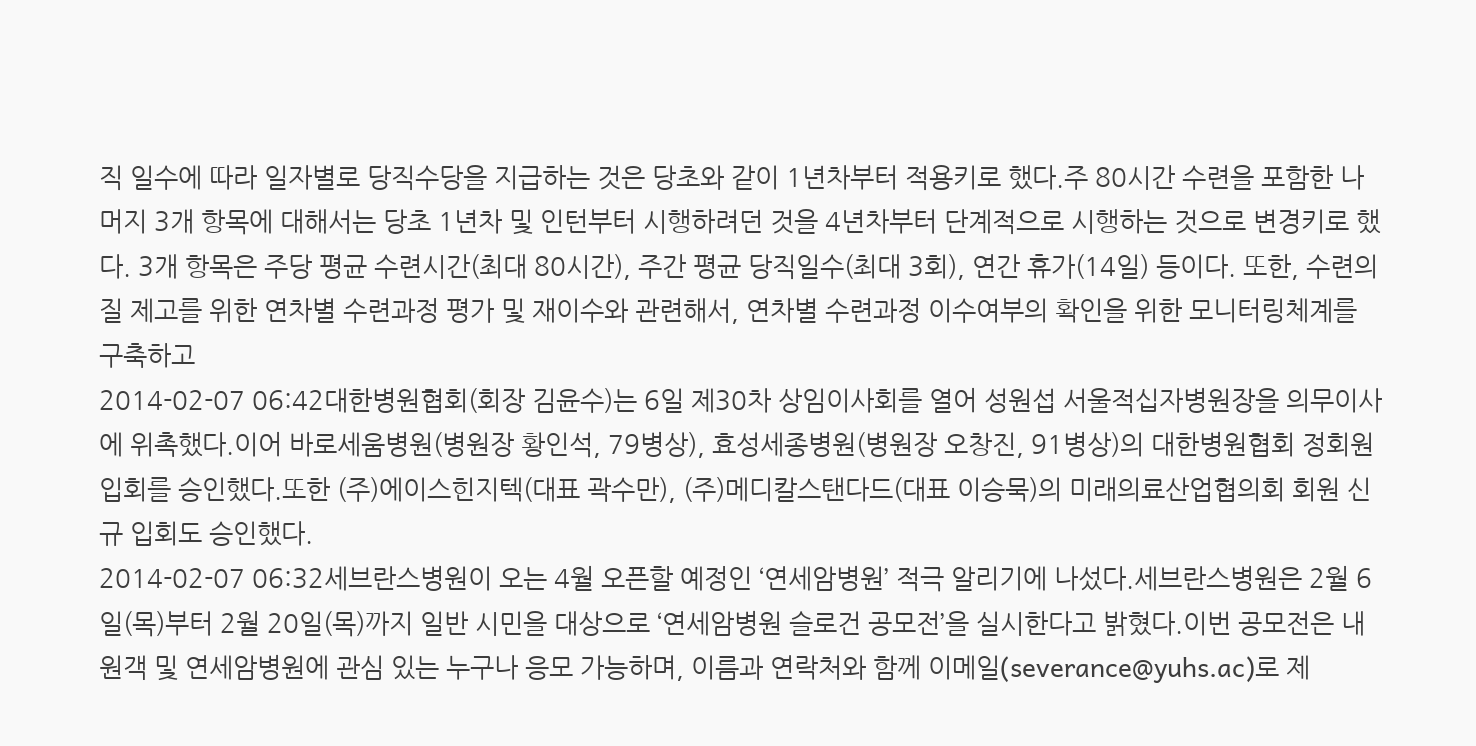직 일수에 따라 일자별로 당직수당을 지급하는 것은 당초와 같이 1년차부터 적용키로 했다.주 80시간 수련을 포함한 나머지 3개 항목에 대해서는 당초 1년차 및 인턴부터 시행하려던 것을 4년차부터 단계적으로 시행하는 것으로 변경키로 했다. 3개 항목은 주당 평균 수련시간(최대 80시간), 주간 평균 당직일수(최대 3회), 연간 휴가(14일) 등이다. 또한, 수련의 질 제고를 위한 연차별 수련과정 평가 및 재이수와 관련해서, 연차별 수련과정 이수여부의 확인을 위한 모니터링체계를 구축하고
2014-02-07 06:42대한병원협회(회장 김윤수)는 6일 제30차 상임이사회를 열어 성원섭 서울적십자병원장을 의무이사에 위촉했다.이어 바로세움병원(병원장 황인석, 79병상), 효성세종병원(병원장 오창진, 91병상)의 대한병원협회 정회원 입회를 승인했다.또한 (주)에이스힌지텍(대표 곽수만), (주)메디칼스탠다드(대표 이승묵)의 미래의료산업협의회 회원 신규 입회도 승인했다.
2014-02-07 06:32세브란스병원이 오는 4월 오픈할 예정인 ‘연세암병원’ 적극 알리기에 나섰다.세브란스병원은 2월 6일(목)부터 2월 20일(목)까지 일반 시민을 대상으로 ‘연세암병원 슬로건 공모전’을 실시한다고 밝혔다.이번 공모전은 내원객 및 연세암병원에 관심 있는 누구나 응모 가능하며, 이름과 연락처와 함께 이메일(severance@yuhs.ac)로 제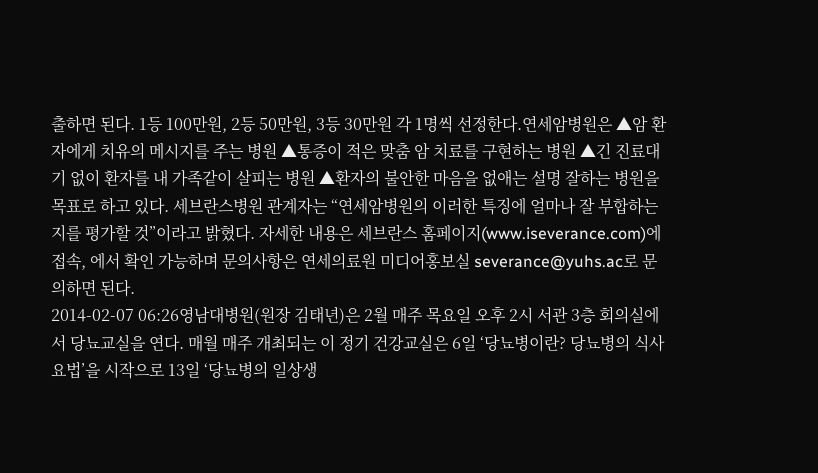출하면 된다. 1등 100만원, 2등 50만원, 3등 30만원 각 1명씩 선정한다.연세암병원은 ▲암 환자에게 치유의 메시지를 주는 병원 ▲통증이 적은 맞춤 암 치료를 구현하는 병원 ▲긴 진료대기 없이 환자를 내 가족같이 살피는 병원 ▲환자의 불안한 마음을 없애는 설명 잘하는 병원을 목표로 하고 있다. 세브란스병원 관계자는 “연세암병원의 이러한 특징에 얼마나 잘 부합하는지를 평가할 것”이라고 밝혔다. 자세한 내용은 세브란스 홈페이지(www.iseverance.com)에 접속, 에서 확인 가능하며 문의사항은 연세의료원 미디어홍보실 severance@yuhs.ac로 문의하면 된다.
2014-02-07 06:26영남대병원(원장 김태년)은 2월 매주 목요일 오후 2시 서관 3층 회의실에서 당뇨교실을 연다. 매월 매주 개최되는 이 정기 건강교실은 6일 ‘당뇨병이란? 당뇨병의 식사요법’을 시작으로 13일 ‘당뇨병의 일상생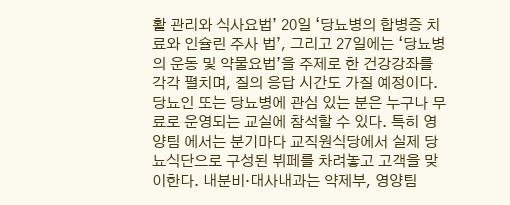활 관리와 식사요법’ 20일 ‘당뇨병의 합병증 치료와 인슐린 주사 법’, 그리고 27일에는 ‘당뇨병의 운동 및 약물요법’을 주제로 한 건강강좌를 각각 펼치며, 질의 응답 시간도 가질 예정이다.당뇨인 또는 당뇨병에 관심 있는 분은 누구나 무료로 운영되는 교실에 참석할 수 있다. 특히 영양팀 에서는 분기마다 교직원식당에서 실제 당뇨식단으로 구성된 뷔페를 차려놓고 고객을 맞이한다. 내분비·대사내과는 약제부, 영양팀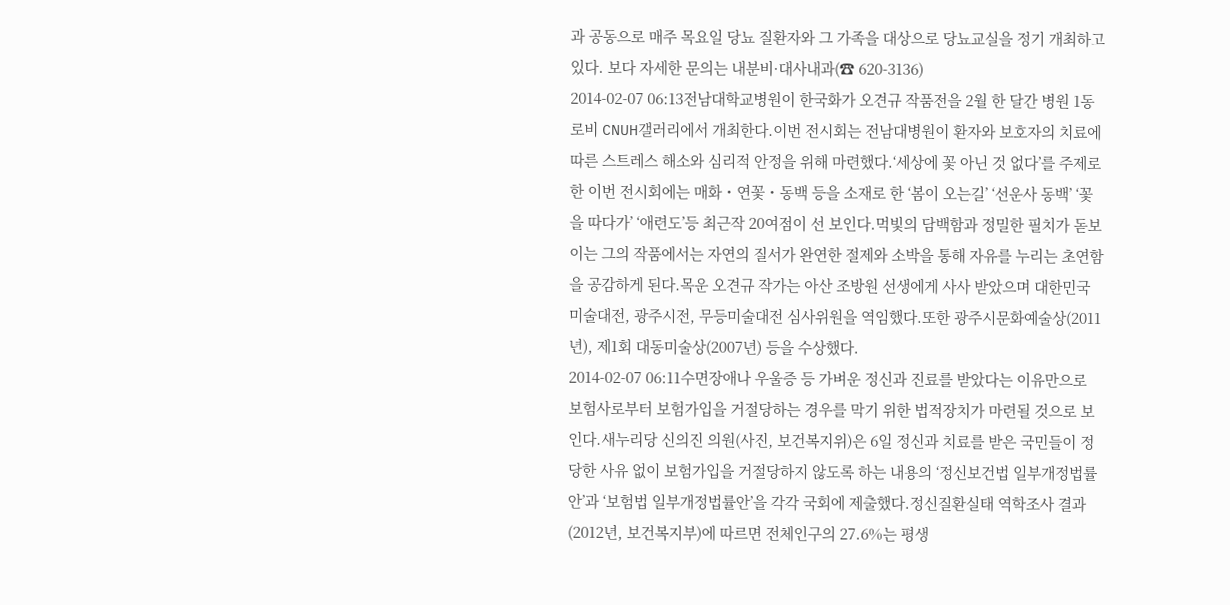과 공동으로 매주 목요일 당뇨 질환자와 그 가족을 대상으로 당뇨교실을 정기 개최하고 있다. 보다 자세한 문의는 내분비·대사내과(☎ 620-3136)
2014-02-07 06:13전남대학교병원이 한국화가 오견규 작품전을 2월 한 달간 병원 1동 로비 CNUH갤러리에서 개최한다.이번 전시회는 전남대병원이 환자와 보호자의 치료에 따른 스트레스 해소와 심리적 안정을 위해 마련했다.‘세상에 꽃 아닌 것 없다’를 주제로 한 이번 전시회에는 매화・연꽃・동백 등을 소재로 한 ‘봄이 오는길’ ‘선운사 동백’ ‘꽃을 따다가’ ‘애련도’등 최근작 20여점이 선 보인다.먹빛의 담백함과 정밀한 필치가 돋보이는 그의 작품에서는 자연의 질서가 완연한 절제와 소박을 통해 자유를 누리는 초연함을 공감하게 된다.목운 오견규 작가는 아산 조방원 선생에게 사사 받았으며 대한민국미술대전, 광주시전, 무등미술대전 심사위원을 역임했다.또한 광주시문화예술상(2011년), 제1회 대동미술상(2007년) 등을 수상했다.
2014-02-07 06:11수면장애나 우울증 등 가벼운 정신과 진료를 받았다는 이유만으로 보험사로부터 보험가입을 거절당하는 경우를 막기 위한 법적장치가 마련될 것으로 보인다.새누리당 신의진 의원(사진, 보건복지위)은 6일 정신과 치료를 받은 국민들이 정당한 사유 없이 보험가입을 거절당하지 않도록 하는 내용의 ‘정신보건법 일부개정법률안’과 ‘보험법 일부개정법률안’을 각각 국회에 제출했다.정신질환실태 역학조사 결과(2012년, 보건복지부)에 따르면 전체인구의 27.6%는 평생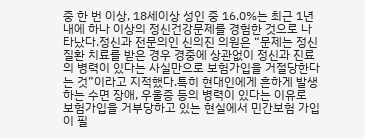중 한 번 이상, 18세이상 성인 중 16.0%는 최근 1년 내에 하나 이상의 정신건강문제를 경험한 것으로 나타났다.정신과 전문의인 신의진 의원은 “문제는 정신 질환 치료를 받은 경우 경중에 상관없이 정신과 진료의 병력이 있다는 사실만으로 보험가입을 거절당한다는 것”이라고 지적했다.특히 현대인에게 흔하게 발생하는 수면 장애, 우울증 등의 병력이 있다는 이유로 보험가입을 거부당하고 있는 현실에서 민간보험 가입이 필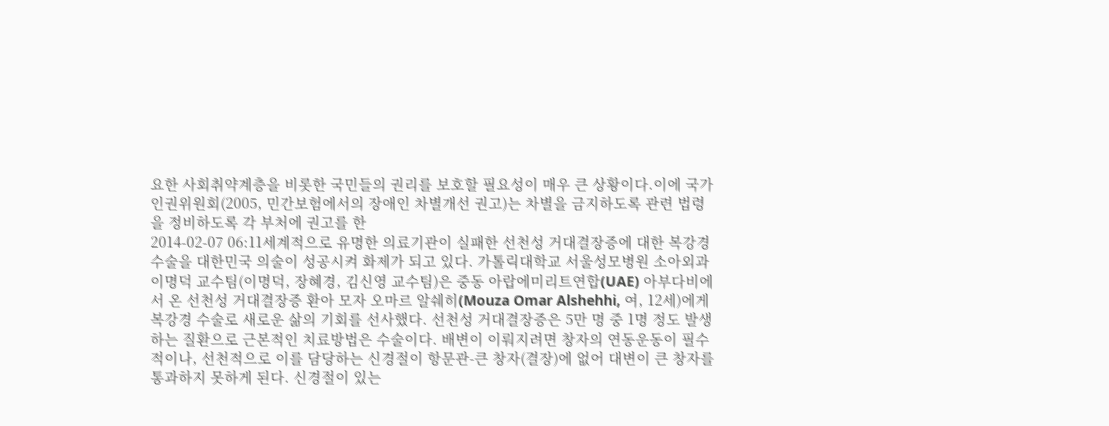요한 사회취약계층을 비롯한 국민들의 권리를 보호할 필요성이 매우 큰 상황이다.이에 국가인권위원회(2005, 민간보험에서의 장애인 차별개선 권고)는 차별을 금지하도록 관련 법령을 정비하도록 각 부처에 권고를 한
2014-02-07 06:11세계적으로 유명한 의료기관이 실패한 선천성 거대결장증에 대한 복강경 수술을 대한민국 의술이 성공시켜 화제가 되고 있다. 가톨릭대학교 서울성모병원 소아외과 이명덕 교수팀(이명덕, 장혜경, 김신영 교수팀)은 중동 아랍에미리트연합(UAE) 아부다비에서 온 선천성 거대결장증 환아 모자 오마르 알쉐히(Mouza Omar Alshehhi, 여, 12세)에게 복강경 수술로 새로운 삶의 기회를 선사했다. 선천성 거대결장증은 5만 명 중 1명 정도 발생하는 질환으로 근본적인 치료방법은 수술이다. 배변이 이뤄지려면 창자의 연동운동이 필수적이나, 선천적으로 이를 담당하는 신경절이 항문관-큰 창자(결장)에 없어 대변이 큰 창자를 통과하지 못하게 된다. 신경절이 있는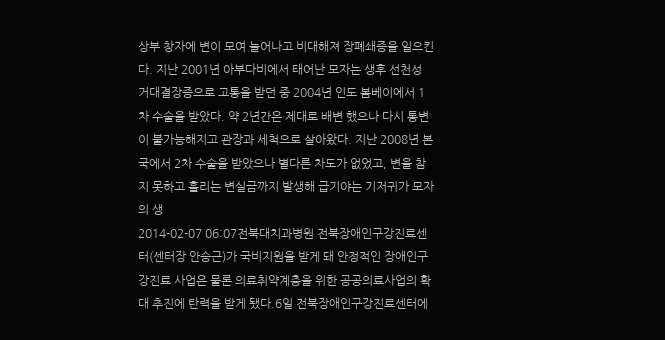상부 창자에 변이 모여 늘어나고 비대해져 장폐쇄증을 일으킨다. 지난 2001년 아부다비에서 태어난 모자는 생후 선천성 거대결장증으로 고통을 받던 중 2004년 인도 봄베이에서 1차 수술을 받았다. 약 2년간은 제대로 배변 했으나 다시 통변이 불가능해지고 관장과 세척으로 살아왔다. 지난 2008년 본국에서 2차 수술을 받았으나 별다른 차도가 없었고, 변을 참지 못하고 흘리는 변실금까지 발생해 급기야는 기저귀가 모자의 생
2014-02-07 06:07전북대치과병원 전북장애인구강진료센터(센터장 안승근)가 국비지원을 받게 돼 안정적인 장애인구강진료 사업은 물론 의료취약계층을 위한 공공의료사업의 확대 추진에 탄력을 받게 됐다.6일 전북장애인구강진료센터에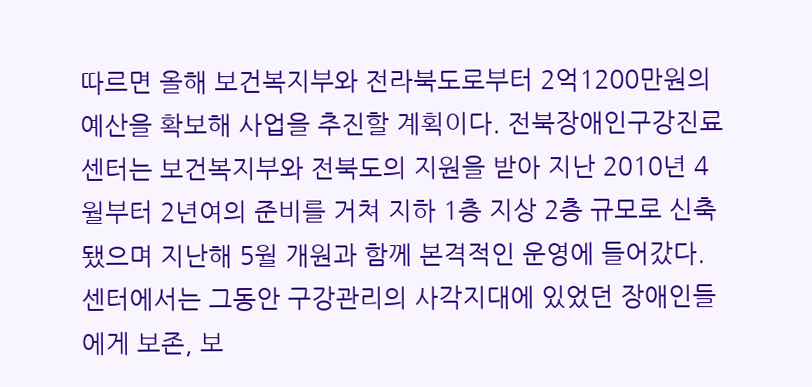따르면 올해 보건복지부와 전라북도로부터 2억1200만원의 예산을 확보해 사업을 추진할 계획이다. 전북장애인구강진료센터는 보건복지부와 전북도의 지원을 받아 지난 2010년 4월부터 2년여의 준비를 거쳐 지하 1층 지상 2층 규모로 신축됐으며 지난해 5월 개원과 함께 본격적인 운영에 들어갔다. 센터에서는 그동안 구강관리의 사각지대에 있었던 장애인들에게 보존, 보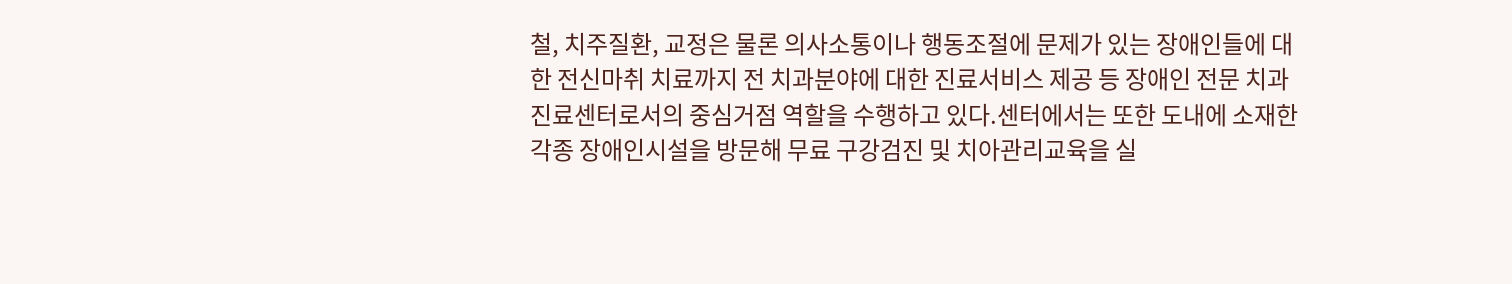철, 치주질환, 교정은 물론 의사소통이나 행동조절에 문제가 있는 장애인들에 대한 전신마취 치료까지 전 치과분야에 대한 진료서비스 제공 등 장애인 전문 치과진료센터로서의 중심거점 역할을 수행하고 있다.센터에서는 또한 도내에 소재한 각종 장애인시설을 방문해 무료 구강검진 및 치아관리교육을 실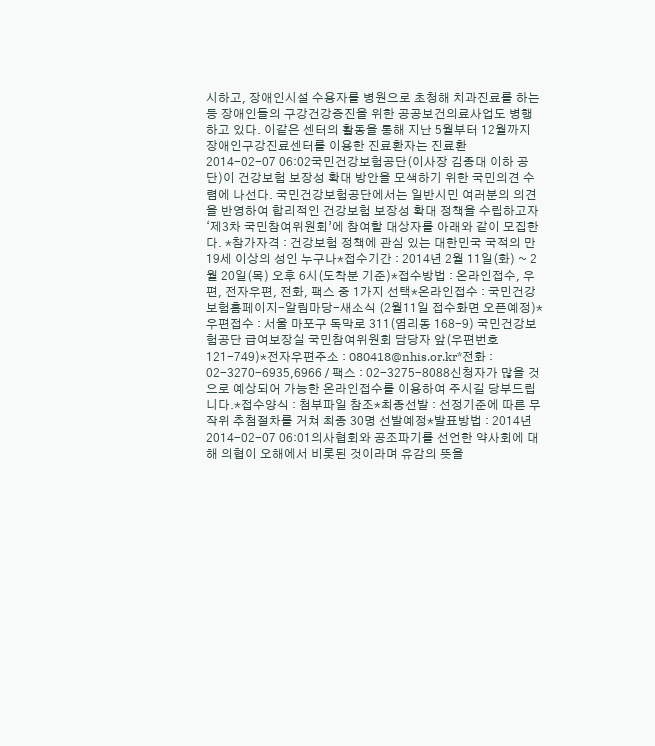시하고, 장애인시설 수용자를 병원으로 초청해 치과진료를 하는 등 장애인들의 구강건강증진을 위한 공공보건의료사업도 병행하고 있다. 이같은 센터의 활동을 통해 지난 5월부터 12월까지 장애인구강진료센터를 이용한 진료환자는 진료환
2014-02-07 06:02국민건강보험공단(이사장 김종대 이하 공단)이 건강보험 보장성 확대 방안을 모색하기 위한 국민의견 수렴에 나선다. 국민건강보험공단에서는 일반시민 여러분의 의견을 반영하여 합리적인 건강보험 보장성 확대 정책을 수립하고자 ‘제3차 국민참여위원회’에 참여할 대상자를 아래와 같이 모집한다. *참가자격 : 건강보험 정책에 관심 있는 대한민국 국적의 만 19세 이상의 성인 누구나*접수기간 : 2014년 2월 11일(화) ~ 2월 20일(목) 오후 6시(도착분 기준)*접수방법 : 온라인접수, 우편, 전자우편, 전화, 팩스 중 1가지 선택*온라인접수 : 국민건강보험홈페이지-알림마당-새소식 (2월11일 접수화면 오픈예정)*우편접수 : 서울 마포구 독막로 311(염리동 168-9) 국민건강보험공단 급여보장실 국민참여위원회 담당자 앞(우편번호 121-749)*전자우편주소 : 080418@nhis.or.kr*전화 : 02-3270-6935,6966 / 팩스 : 02-3275-8088신청자가 많을 것으로 예상되어 가능한 온라인접수를 이용하여 주시길 당부드립니다.*접수양식 : 첨부파일 참조*최종선발 : 선정기준에 따른 무작위 추첨절차를 거쳐 최종 30명 선발예정*발표방법 : 2014년
2014-02-07 06:01의사협회와 공조파기를 선언한 약사회에 대해 의협이 오해에서 비롯된 것이라며 유감의 뜻을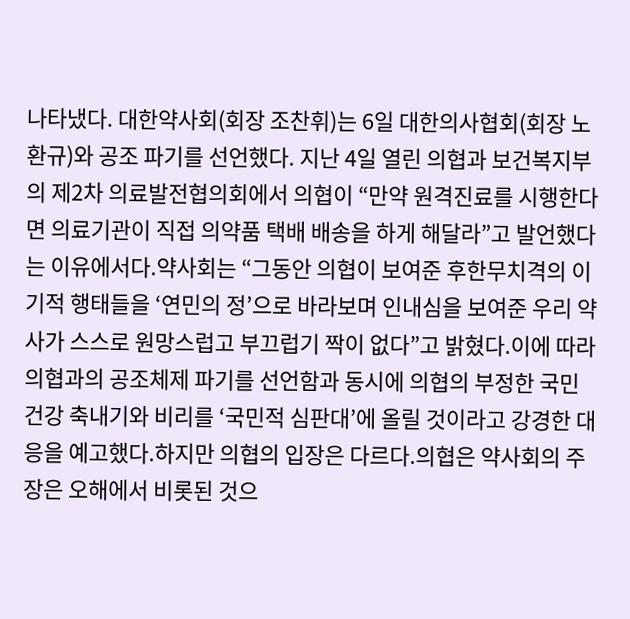나타냈다. 대한약사회(회장 조찬휘)는 6일 대한의사협회(회장 노환규)와 공조 파기를 선언했다. 지난 4일 열린 의협과 보건복지부의 제2차 의료발전협의회에서 의협이 “만약 원격진료를 시행한다면 의료기관이 직접 의약품 택배 배송을 하게 해달라”고 발언했다는 이유에서다.약사회는 “그동안 의협이 보여준 후한무치격의 이기적 행태들을 ‘연민의 정’으로 바라보며 인내심을 보여준 우리 약사가 스스로 원망스럽고 부끄럽기 짝이 없다”고 밝혔다.이에 따라 의협과의 공조체제 파기를 선언함과 동시에 의협의 부정한 국민 건강 축내기와 비리를 ‘국민적 심판대’에 올릴 것이라고 강경한 대응을 예고했다.하지만 의협의 입장은 다르다.의협은 약사회의 주장은 오해에서 비롯된 것으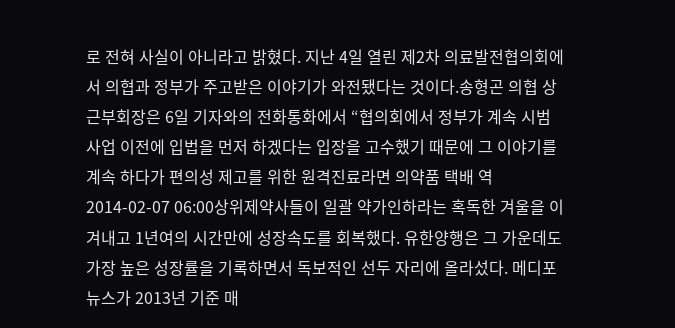로 전혀 사실이 아니라고 밝혔다. 지난 4일 열린 제2차 의료발전협의회에서 의협과 정부가 주고받은 이야기가 와전됐다는 것이다.송형곤 의협 상근부회장은 6일 기자와의 전화통화에서 “협의회에서 정부가 계속 시범사업 이전에 입법을 먼저 하겠다는 입장을 고수했기 때문에 그 이야기를 계속 하다가 편의성 제고를 위한 원격진료라면 의약품 택배 역
2014-02-07 06:00상위제약사들이 일괄 약가인하라는 혹독한 겨울을 이겨내고 1년여의 시간만에 성장속도를 회복했다. 유한양행은 그 가운데도 가장 높은 성장률을 기록하면서 독보적인 선두 자리에 올라섰다. 메디포뉴스가 2013년 기준 매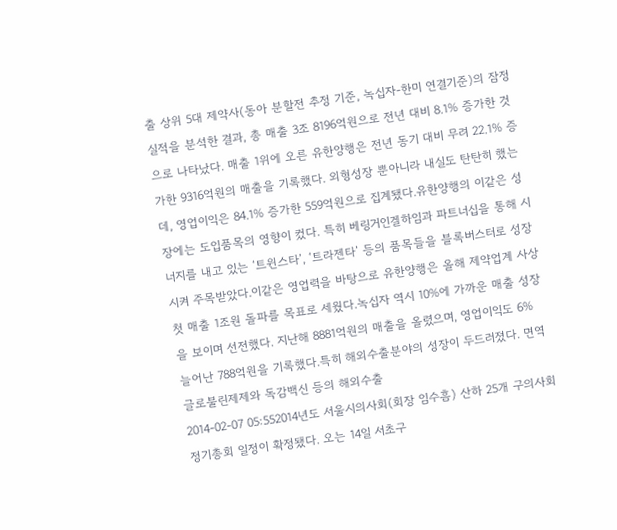출 상위 5대 제약사(동아 분할전 추정 기준, 녹십자-한미 연결기준)의 잠정실적을 분석한 결과, 총 매출 3조 8196억원으로 전년 대비 8.1% 증가한 것으로 나타났다. 매출 1위에 오른 유한양행은 전년 동기 대비 무려 22.1% 증가한 9316억원의 매출을 기록했다. 외형성장 뿐아니라 내실도 탄탄히 했는데, 영업이익은 84.1% 증가한 559억원으로 집계됐다.유한양행의 이같은 성장에는 도입품목의 영향이 컸다. 특히 베링거인겔하임과 파트너십을 통해 시너지를 내고 있는 ‘트윈스타’, ‘트라젠타’ 등의 품목들을 블록버스터로 성장시켜 주목받았다.이같은 영업력을 바탕으로 유한양행은 올해 제약업계 사상 첫 매출 1조원 돌파를 목표로 세웠다.녹십자 역시 10%에 가까운 매출 성장을 보이며 선전했다. 지난해 8881억원의 매출을 올렸으며, 영업이익도 6% 늘어난 788억원을 기록했다.특히 해외수출분야의 성장이 두드러졌다. 면역글로불린제제와 독감백신 등의 해외수출
2014-02-07 05:552014년도 서울시의사회(회장 임수흠) 산하 25개 구의사회 정기총회 일정이 확정됐다. 오는 14일 서초구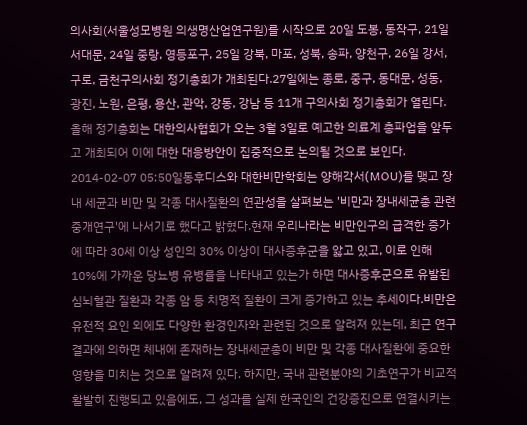의사회(서울성모병원 의생명산업연구원)를 시작으로 20일 도봉, 동작구, 21일 서대문, 24일 중랑, 영등포구, 25일 강북, 마포, 성북, 송파, 양천구, 26일 강서, 구로, 금천구의사회 정기총회가 개최된다.27일에는 종로, 중구, 동대문, 성동, 광진, 노원, 은평, 용산, 관악, 강동, 강남 등 11개 구의사회 정기총회가 열린다.올해 정기총회는 대한의사협회가 오는 3월 3일로 예고한 의료계 총파업을 앞두고 개최되어 이에 대한 대응방안이 집중적으로 논의될 것으로 보인다.
2014-02-07 05:50일동후디스와 대한비만학회는 양해각서(MOU)를 맺고 장내 세균과 비만 및 각종 대사질환의 연관성을 살펴보는 '비만과 장내세균총 관련 중개연구'에 나서기로 했다고 밝혔다.현재 우리나라는 비만인구의 급격한 증가에 따라 30세 이상 성인의 30% 이상이 대사증후군을 앓고 있고, 이로 인해 10%에 가까운 당뇨병 유병률을 나타내고 있는가 하면 대사증후군으로 유발된 심뇌혈관 질환과 각종 암 등 치명적 질환이 크게 증가하고 있는 추세이다.비만은 유전적 요인 외에도 다양한 환경인자와 관련된 것으로 알려져 있는데, 최근 연구 결과에 의하면 체내에 존재하는 장내세균총이 비만 및 각종 대사질환에 중요한 영향을 미치는 것으로 알려져 있다. 하지만, 국내 관련분야의 기초연구가 비교적 활발히 진행되고 있음에도, 그 성과를 실제 한국인의 건강증진으로 연결시키는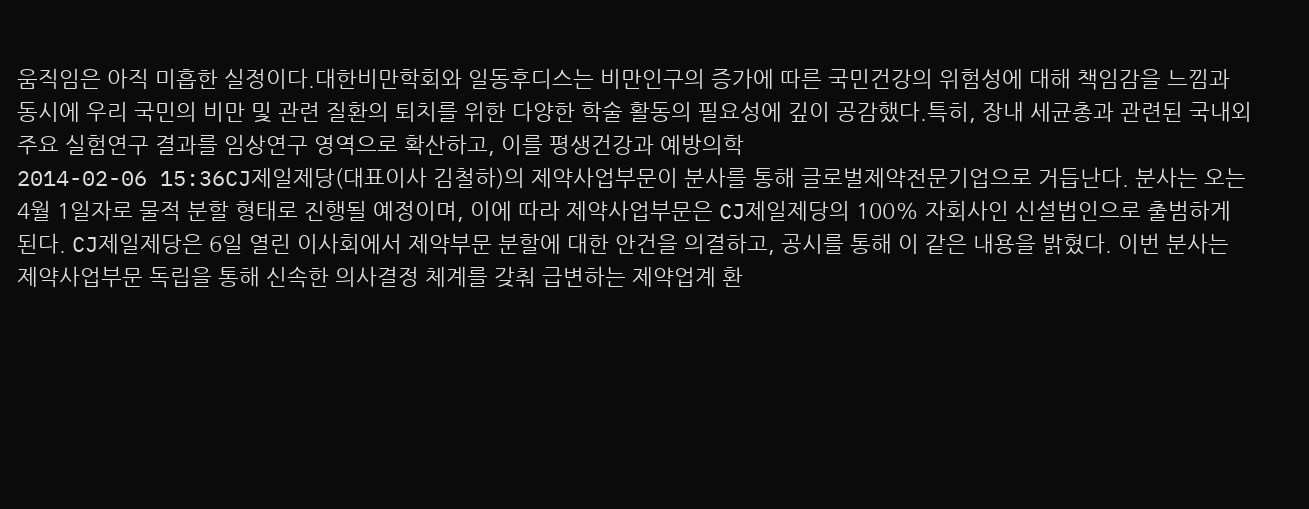움직임은 아직 미흡한 실정이다.대한비만학회와 일동후디스는 비만인구의 증가에 따른 국민건강의 위험성에 대해 책임감을 느낌과 동시에 우리 국민의 비만 및 관련 질환의 퇴치를 위한 다양한 학술 활동의 필요성에 깊이 공감했다.특히, 장내 세균총과 관련된 국내외 주요 실험연구 결과를 임상연구 영역으로 확산하고, 이를 평생건강과 예방의학
2014-02-06 15:36CJ제일제당(대표이사 김철하)의 제약사업부문이 분사를 통해 글로벌제약전문기업으로 거듭난다. 분사는 오는 4월 1일자로 물적 분할 형태로 진행될 예정이며, 이에 따라 제약사업부문은 CJ제일제당의 100% 자회사인 신설법인으로 출범하게 된다. CJ제일제당은 6일 열린 이사회에서 제약부문 분할에 대한 안건을 의결하고, 공시를 통해 이 같은 내용을 밝혔다. 이번 분사는 제약사업부문 독립을 통해 신속한 의사결정 체계를 갖춰 급변하는 제약업계 환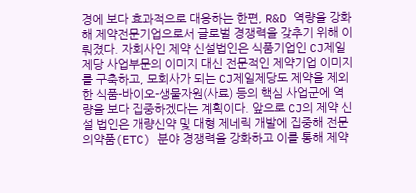경에 보다 효과적으로 대응하는 한편, R&D 역량을 강화해 제약전문기업으로서 글로벌 경쟁력을 갖추기 위해 이뤄졌다. 자회사인 제약 신설법인은 식품기업인 CJ제일제당 사업부문의 이미지 대신 전문적인 제약기업 이미지를 구축하고, 모회사가 되는 CJ제일제당도 제약을 제외한 식품-바이오-생물자원(사료) 등의 핵심 사업군에 역량을 보다 집중하겠다는 계획이다. 앞으로 CJ의 제약 신설 법인은 개량신약 및 대형 제네릭 개발에 집중해 전문의약품(ETC) 분야 경쟁력을 강화하고 이를 통해 제약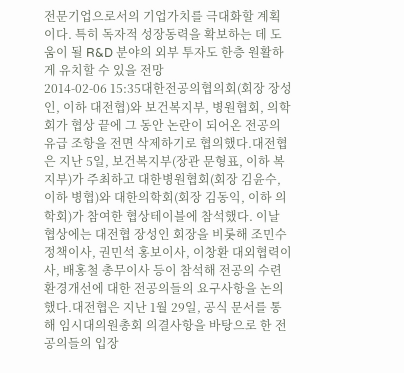전문기업으로서의 기업가치를 극대화할 계획이다. 특히 독자적 성장동력을 확보하는 데 도움이 될 R&D 분야의 외부 투자도 한층 원활하게 유치할 수 있을 전망
2014-02-06 15:35대한전공의협의회(회장 장성인, 이하 대전협)와 보건복지부, 병원협회, 의학회가 협상 끝에 그 동안 논란이 되어온 전공의 유급 조항을 전면 삭제하기로 협의했다.대전협은 지난 5일, 보건복지부(장관 문형표, 이하 복지부)가 주최하고 대한병원협회(회장 김윤수, 이하 병협)와 대한의학회(회장 김동익, 이하 의학회)가 참여한 협상테이블에 참석했다. 이날 협상에는 대전협 장성인 회장을 비롯해 조민수 정책이사, 권민석 홍보이사, 이창환 대외협력이사, 배홍철 총무이사 등이 참석해 전공의 수련환경개선에 대한 전공의들의 요구사항을 논의했다.대전협은 지난 1월 29일, 공식 문서를 통해 임시대의원총회 의결사항을 바탕으로 한 전공의들의 입장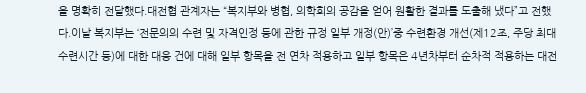을 명확히 전달했다.대전협 관계자는 “복지부와 병협, 의학회의 공감을 얻어 원활한 결과를 도출해 냈다”고 전했다.이날 복지부는 ‘전문의의 수련 및 자격인정 등에 관한 규정 일부 개정(안)’중 수련환경 개선(제12조, 주당 최대 수련시간 등)에 대한 대응 건에 대해 일부 항목을 전 연차 적용하고 일부 항목은 4년차부터 순차적 적용하는 대전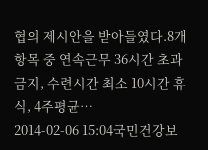협의 제시안을 받아들였다.8개 항목 중 연속근무 36시간 초과 금지, 수련시간 최소 10시간 휴식, 4주평균…
2014-02-06 15:04국민건강보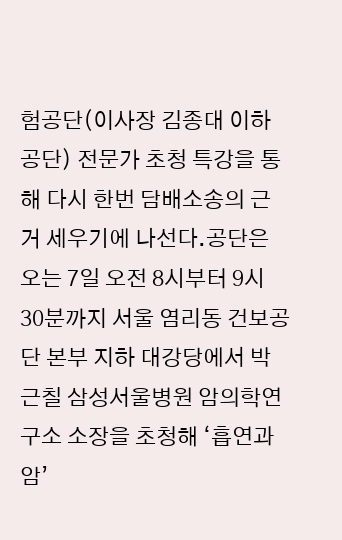험공단(이사장 김종대 이하 공단) 전문가 초청 특강을 통해 다시 한번 담배소송의 근거 세우기에 나선다.공단은 오는 7일 오전 8시부터 9시 30분까지 서울 염리동 건보공단 본부 지하 대강당에서 박근칠 삼성서울병원 암의학연구소 소장을 초청해 ‘흡연과 암’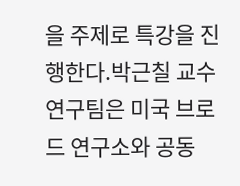을 주제로 특강을 진행한다.박근칠 교수 연구팀은 미국 브로드 연구소와 공동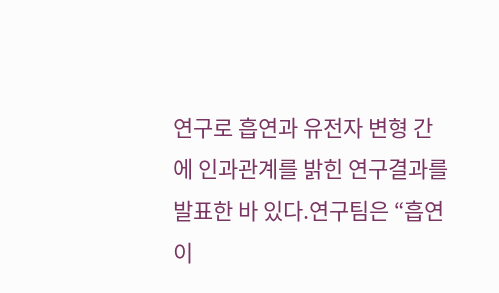연구로 흡연과 유전자 변형 간에 인과관계를 밝힌 연구결과를 발표한 바 있다.연구팀은 “흡연이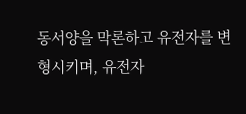동서양을 막론하고 유전자를 변형시키며, 유전자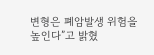변형은 폐암발생 위험을 높인다”고 밝혔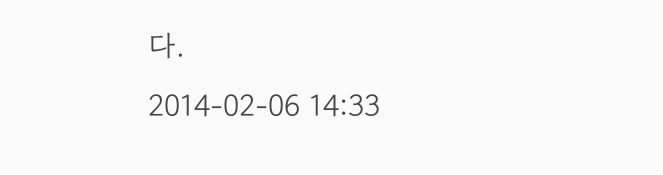다.
2014-02-06 14:33